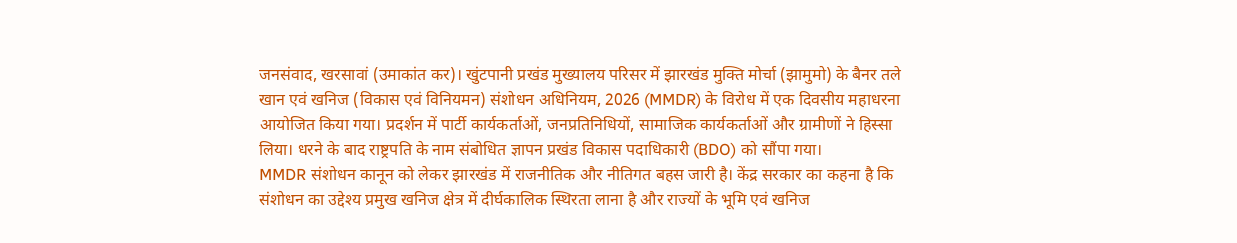जनसंवाद, खरसावां (उमाकांत कर)। खुंटपानी प्रखंड मुख्यालय परिसर में झारखंड मुक्ति मोर्चा (झामुमो) के बैनर तले खान एवं खनिज (विकास एवं विनियमन) संशोधन अधिनियम, 2026 (MMDR) के विरोध में एक दिवसीय महाधरना आयोजित किया गया। प्रदर्शन में पार्टी कार्यकर्ताओं, जनप्रतिनिधियों, सामाजिक कार्यकर्ताओं और ग्रामीणों ने हिस्सा लिया। धरने के बाद राष्ट्रपति के नाम संबोधित ज्ञापन प्रखंड विकास पदाधिकारी (BDO) को सौंपा गया।
MMDR संशोधन कानून को लेकर झारखंड में राजनीतिक और नीतिगत बहस जारी है। केंद्र सरकार का कहना है कि संशोधन का उद्देश्य प्रमुख खनिज क्षेत्र में दीर्घकालिक स्थिरता लाना है और राज्यों के भूमि एवं खनिज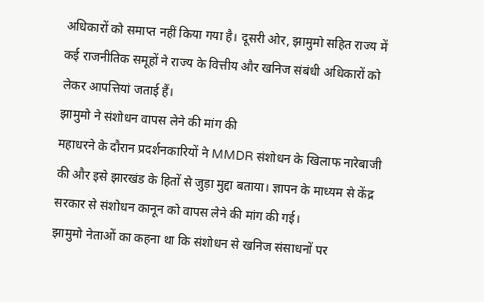अधिकारों को समाप्त नहीं किया गया है। दूसरी ओर, झामुमो सहित राज्य में कई राजनीतिक समूहों ने राज्य के वित्तीय और खनिज संबंधी अधिकारों को लेकर आपत्तियां जताई हैं।
झामुमो ने संशोधन वापस लेने की मांग की
महाधरने के दौरान प्रदर्शनकारियों ने MMDR संशोधन के खिलाफ नारेबाजी की और इसे झारखंड के हितों से जुड़ा मुद्दा बताया। ज्ञापन के माध्यम से केंद्र सरकार से संशोधन कानून को वापस लेने की मांग की गई।
झामुमो नेताओं का कहना था कि संशोधन से खनिज संसाधनों पर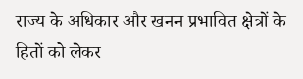राज्य के अधिकार और खनन प्रभावित क्षेत्रों के हितों को लेकर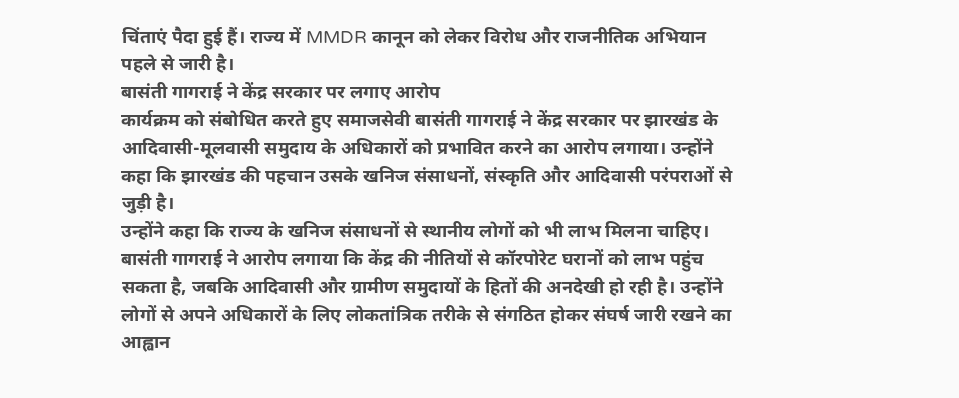चिंताएं पैदा हुई हैं। राज्य में MMDR कानून को लेकर विरोध और राजनीतिक अभियान पहले से जारी है।
बासंती गागराई ने केंद्र सरकार पर लगाए आरोप
कार्यक्रम को संबोधित करते हुए समाजसेवी बासंती गागराई ने केंद्र सरकार पर झारखंड के आदिवासी-मूलवासी समुदाय के अधिकारों को प्रभावित करने का आरोप लगाया। उन्होंने कहा कि झारखंड की पहचान उसके खनिज संसाधनों, संस्कृति और आदिवासी परंपराओं से जुड़ी है।
उन्होंने कहा कि राज्य के खनिज संसाधनों से स्थानीय लोगों को भी लाभ मिलना चाहिए। बासंती गागराई ने आरोप लगाया कि केंद्र की नीतियों से कॉरपोरेट घरानों को लाभ पहुंच सकता है, जबकि आदिवासी और ग्रामीण समुदायों के हितों की अनदेखी हो रही है। उन्होंने लोगों से अपने अधिकारों के लिए लोकतांत्रिक तरीके से संगठित होकर संघर्ष जारी रखने का आह्वान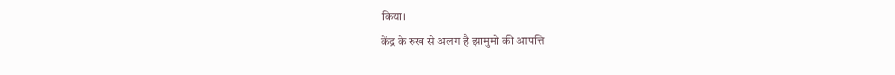किया।
केंद्र के रुख से अलग है झामुमो की आपत्ति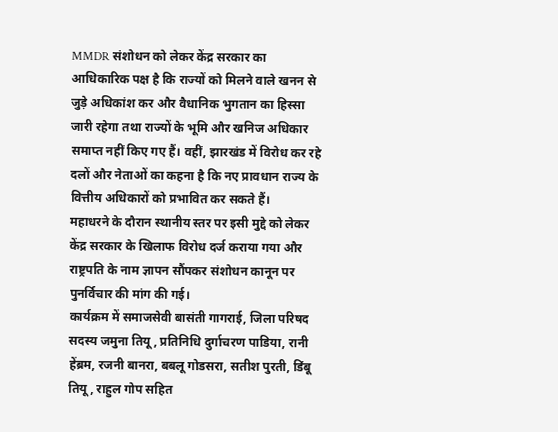MMDR संशोधन को लेकर केंद्र सरकार का आधिकारिक पक्ष है कि राज्यों को मिलने वाले खनन से जुड़े अधिकांश कर और वैधानिक भुगतान का हिस्सा जारी रहेगा तथा राज्यों के भूमि और खनिज अधिकार समाप्त नहीं किए गए हैं। वहीं, झारखंड में विरोध कर रहे दलों और नेताओं का कहना है कि नए प्रावधान राज्य के वित्तीय अधिकारों को प्रभावित कर सकते हैं।
महाधरने के दौरान स्थानीय स्तर पर इसी मुद्दे को लेकर केंद्र सरकार के खिलाफ विरोध दर्ज कराया गया और राष्ट्रपति के नाम ज्ञापन सौंपकर संशोधन कानून पर पुनर्विचार की मांग की गई।
कार्यक्रम में समाजसेवी बासंती गागराई, जिला परिषद सदस्य जमुना तियू, प्रतिनिधि दुर्गाचरण पाडिया, रानी हेंब्रम, रजनी बानरा, बबलू गोडसरा, सतीश पुरती, डिंबू तियू, राहुल गोप सहित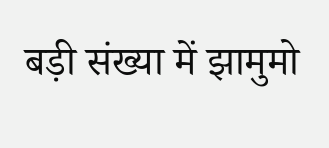बड़ी संख्या में झामुमो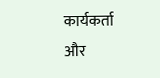कार्यकर्ता और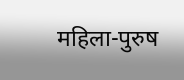महिला-पुरुष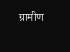ग्रामीण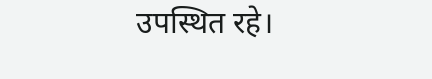उपस्थित रहे।